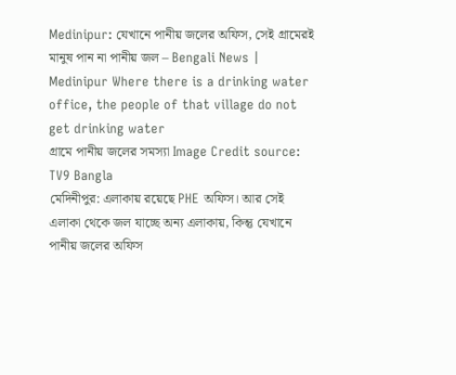Medinipur: যেখানে পানীয় জলের অফিস, সেই গ্রামেরই মানুষ পান না পানীয় জল – Bengali News | Medinipur Where there is a drinking water office, the people of that village do not get drinking water
গ্রামে পানীয় জলের সমস্যা Image Credit source: TV9 Bangla
মেদিনীপুর: এলাকায় রয়েছে PHE অফিস। আর সেই এলাকা থেকে জল যাচ্ছে অন্য এলাকায়, কিন্তু যেখানে পানীয় জলের অফিস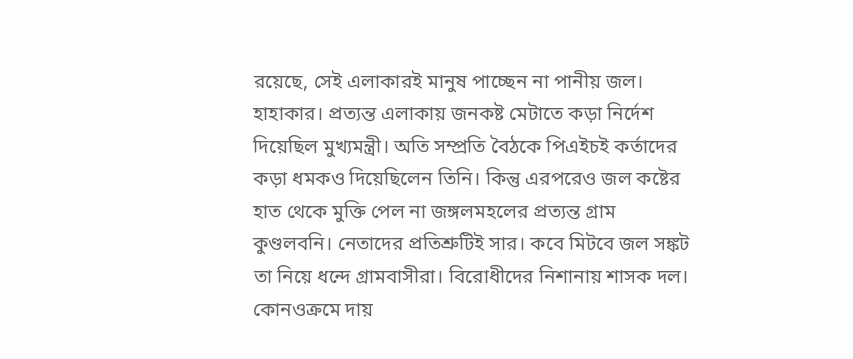রয়েছে, সেই এলাকারই মানুষ পাচ্ছেন না পানীয় জল। হাহাকার। প্রত্যন্ত এলাকায় জনকষ্ট মেটাতে কড়া নির্দেশ দিয়েছিল মুখ্যমন্ত্রী। অতি সম্প্রতি বৈঠকে পিএইচই কর্তাদের কড়া ধমকও দিয়েছিলেন তিনি। কিন্তু এরপরেও জল কষ্টের হাত থেকে মুক্তি পেল না জঙ্গলমহলের প্রত্যন্ত গ্রাম কুণ্ডলবনি। নেতাদের প্রতিশ্রুটিই সার। কবে মিটবে জল সঙ্কট তা নিয়ে ধন্দে গ্রামবাসীরা। বিরোধীদের নিশানায় শাসক দল। কোনওক্রমে দায়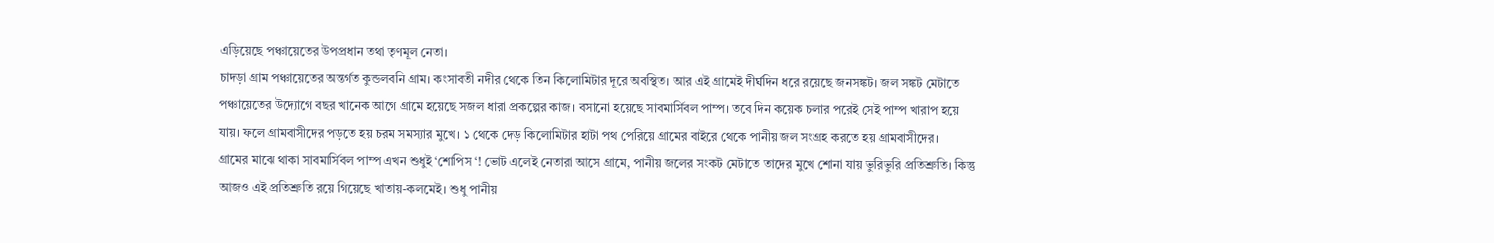এড়িয়েছে পঞ্চায়েতের উপপ্রধান তথা তৃণমূল নেতা।
চাদড়া গ্রাম পঞ্চায়েতের অন্তর্গত কুন্ডলবনি গ্রাম। কংসাবতী নদীর থেকে তিন কিলোমিটার দূরে অবস্থিত। আর এই গ্রামেই দীর্ঘদিন ধরে রয়েছে জনসঙ্কট। জল সঙ্কট মেটাতে পঞ্চায়েতের উদ্যোগে বছর খানেক আগে গ্রামে হয়েছে সজল ধারা প্রকল্পের কাজ। বসানো হয়েছে সাবমার্সিবল পাম্প। তবে দিন কয়েক চলার পরেই সেই পাম্প খারাপ হয়ে যায়। ফলে গ্রামবাসীদের পড়তে হয় চরম সমস্যার মুখে। ১ থেকে দেড় কিলোমিটার হাটা পথ পেরিয়ে গ্রামের বাইরে থেকে পানীয় জল সংগ্রহ করতে হয় গ্রামবাসীদের।
গ্রামের মাঝে থাকা সাবমার্সিবল পাম্প এখন শুধুই ‘শোপিস ‘! ভোট এলেই নেতারা আসে গ্রামে, পানীয় জলের সংকট মেটাতে তাদের মুখে শোনা যায় ভুরিভুরি প্রতিশ্রুতি। কিন্তু আজও এই প্রতিশ্রুতি রয়ে গিয়েছে খাতায়-কলমেই। শুধু পানীয়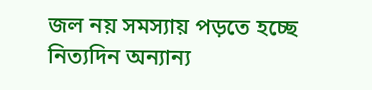জল নয় সমস্যায় পড়তে হচ্ছে নিত্যদিন অন্যান্য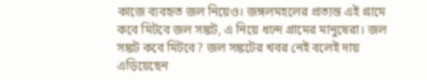কাজে ব্যবহৃত জল নিয়েও। জঙ্গলমহলের প্রত্যন্ত এই গ্রামে কবে মিটবে জল সঙ্কট, এ নিয়ে ধন্দে গ্রামের মানুষেরা। জল সঙ্কট কবে মিটবে? জল সঙ্কটের খবর নেই বলেই দায় এড়িয়েছেন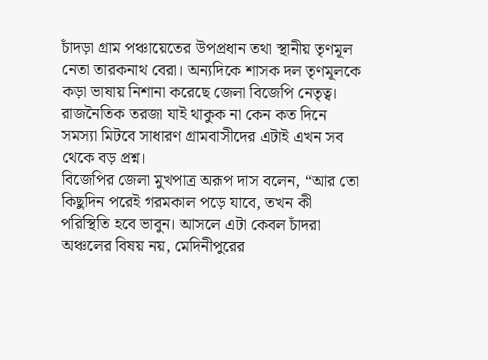চাঁদড়া গ্রাম পঞ্চায়েতের উপপ্রধান তথা স্থানীয় তৃণমূল নেতা তারকনাথ বেরা। অন্যদিকে শাসক দল তৃণমূলকে কড়া ভাষায় নিশানা করেছে জেলা বিজেপি নেতৃত্ব। রাজনৈতিক তরজা যাই থাকুক না কেন কত দিনে সমস্যা মিটবে সাধারণ গ্রামবাসীদের এটাই এখন সব থেকে বড় প্রশ্ন।
বিজেপির জেলা মুখপাত্র অরূপ দাস বলেন, “আর তো কিছুদিন পরেই গরমকাল পড়ে যাবে, তখন কী পরিস্থিতি হবে ভাবুন। আসলে এটা কেবল চাঁদরা অঞ্চলের বিষয় নয়, মেদিনীপুরের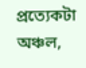প্রত্যেকটা অঞ্চল,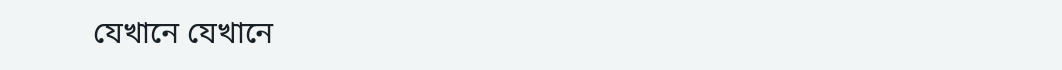যেখানে যেখানে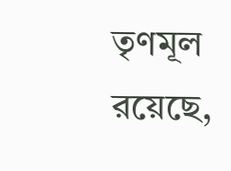তৃণমূল রয়েছে,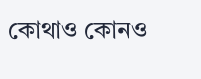কোথাও কোনও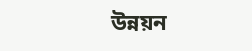উন্নয়ন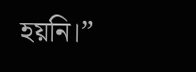হয়নি।”